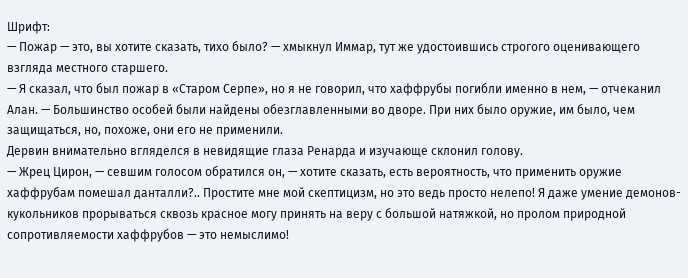Шрифт:
— Пожар — это, вы хотите сказать, тихо было? — хмыкнул Иммар, тут же удостоившись строгого оценивающего взгляда местного старшего.
— Я сказал, что был пожар в «Старом Серпе», но я не говорил, что хаффрубы погибли именно в нем, — отчеканил Алан. — Большинство особей были найдены обезглавленными во дворе. При них было оружие, им было, чем защищаться, но, похоже, они его не применили.
Дервин внимательно вгляделся в невидящие глаза Ренарда и изучающе склонил голову.
— Жрец Цирон, — севшим голосом обратился он, — хотите сказать, есть вероятность, что применить оружие хаффрубам помешал данталли?.. Простите мне мой скептицизм, но это ведь просто нелепо! Я даже умение демонов-кукольников прорываться сквозь красное могу принять на веру с большой натяжкой, но пролом природной сопротивляемости хаффрубов — это немыслимо!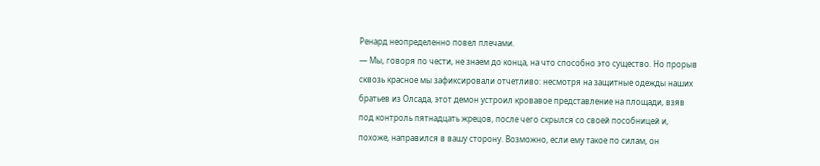Ренард неопределенно повел плечами.
— Мы, говоря по чести, не знаем до конца, на что способно это существо. Но прорыв сквозь красное мы зафиксировали отчетливо: несмотря на защитные одежды наших братьев из Олсада, этот демон устроил кровавое представление на площади, взяв под контроль пятнадцать жрецов, после чего скрылся со своей пособницей и, похоже, направился в вашу сторону. Возможно, если ему такое по силам, он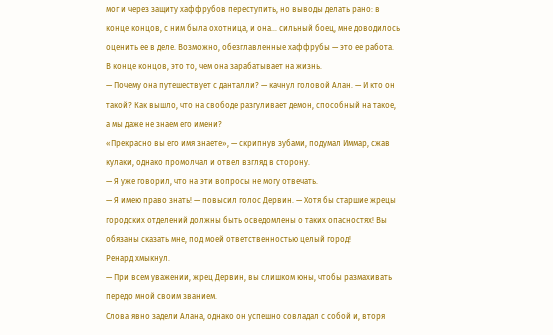мог и через защиту хаффрубов переступить, но выводы делать рано: в конце концов, с ним была охотница, и она… сильный боец, мне доводилось оценить ее в деле. Возможно, обезглавленные хаффрубы — это ее работа. В конце концов, это то, чем она зарабатывает на жизнь.
— Почему она путешествует с данталли? — качнул головой Алан. — И кто он такой? Как вышло, что на свободе разгуливает демон, способный на такое, а мы даже не знаем его имени?
«Прекрасно вы его имя знаете», — скрипнув зубами, подумал Иммар, сжав кулаки, однако промолчал и отвел взгляд в сторону.
— Я уже говорил, что на эти вопросы не могу отвечать.
— Я имею право знать! — повысил голос Дервин. — Хотя бы старшие жрецы городских отделений должны быть осведомлены о таких опасностях! Вы обязаны сказать мне, под моей ответственностью целый город!
Ренард хмыкнул.
— При всем уважении, жрец Дервин, вы слишком юны, чтобы размахивать передо мной своим званием.
Слова явно задели Алана, однако он успешно совладал с собой и, вторя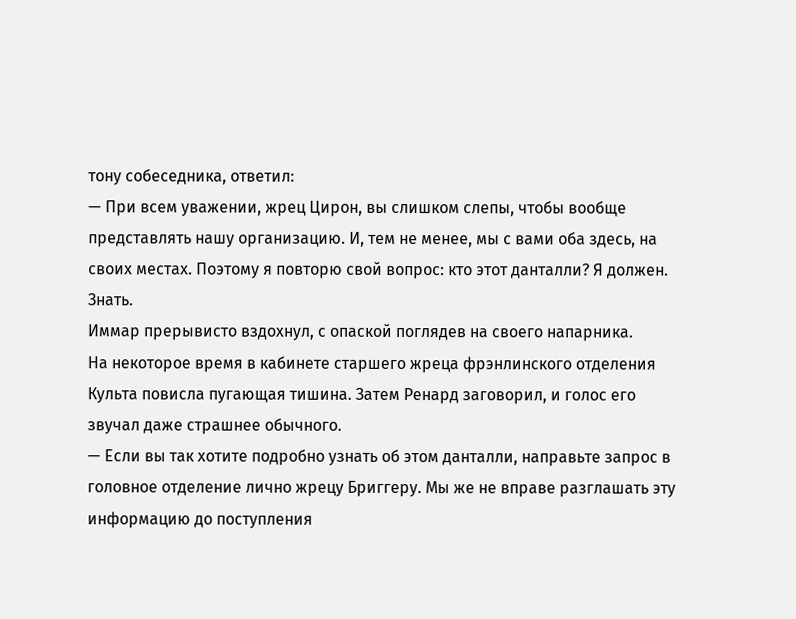тону собеседника, ответил:
— При всем уважении, жрец Цирон, вы слишком слепы, чтобы вообще представлять нашу организацию. И, тем не менее, мы с вами оба здесь, на своих местах. Поэтому я повторю свой вопрос: кто этот данталли? Я должен. Знать.
Иммар прерывисто вздохнул, с опаской поглядев на своего напарника.
На некоторое время в кабинете старшего жреца фрэнлинского отделения Культа повисла пугающая тишина. Затем Ренард заговорил, и голос его звучал даже страшнее обычного.
— Если вы так хотите подробно узнать об этом данталли, направьте запрос в головное отделение лично жрецу Бриггеру. Мы же не вправе разглашать эту информацию до поступления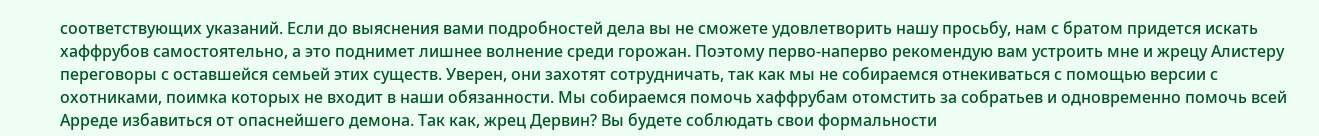соответствующих указаний. Если до выяснения вами подробностей дела вы не сможете удовлетворить нашу просьбу, нам с братом придется искать хаффрубов самостоятельно, а это поднимет лишнее волнение среди горожан. Поэтому перво-наперво рекомендую вам устроить мне и жрецу Алистеру переговоры с оставшейся семьей этих существ. Уверен, они захотят сотрудничать, так как мы не собираемся отнекиваться с помощью версии с охотниками, поимка которых не входит в наши обязанности. Мы собираемся помочь хаффрубам отомстить за собратьев и одновременно помочь всей Арреде избавиться от опаснейшего демона. Так как, жрец Дервин? Вы будете соблюдать свои формальности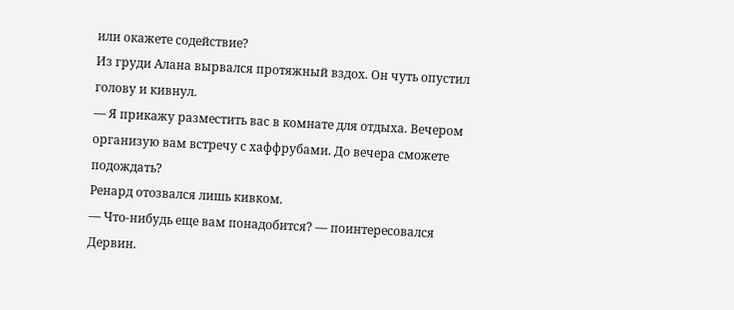или окажете содействие?
Из груди Алана вырвался протяжный вздох. Он чуть опустил голову и кивнул.
— Я прикажу разместить вас в комнате для отдыха. Вечером организую вам встречу с хаффрубами. До вечера сможете подождать?
Ренард отозвался лишь кивком.
— Что-нибудь еще вам понадобится? — поинтересовался Дервин.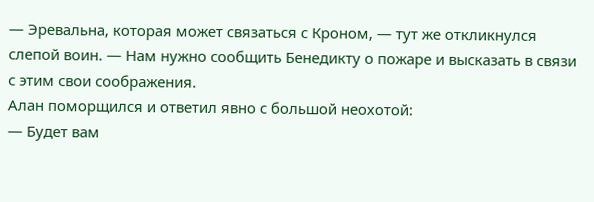— Эревальна, которая может связаться с Кроном, — тут же откликнулся слепой воин. — Нам нужно сообщить Бенедикту о пожаре и высказать в связи с этим свои соображения.
Алан поморщился и ответил явно с большой неохотой:
— Будет вам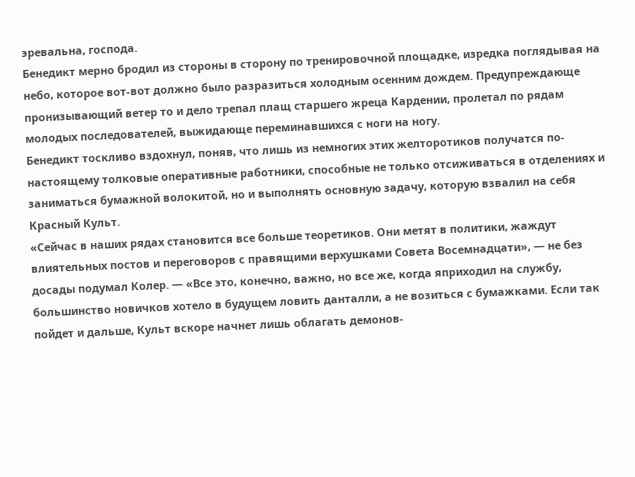эревальна, господа.
Бенедикт мерно бродил из стороны в сторону по тренировочной площадке, изредка поглядывая на небо, которое вот-вот должно было разразиться холодным осенним дождем. Предупреждающе пронизывающий ветер то и дело трепал плащ старшего жреца Кардении, пролетал по рядам молодых последователей, выжидающе переминавшихся с ноги на ногу.
Бенедикт тоскливо вздохнул, поняв, что лишь из немногих этих желторотиков получатся по-настоящему толковые оперативные работники, способные не только отсиживаться в отделениях и заниматься бумажной волокитой, но и выполнять основную задачу, которую взвалил на себя Красный Культ.
«Сейчас в наших рядах становится все больше теоретиков. Они метят в политики, жаждут влиятельных постов и переговоров с правящими верхушками Совета Восемнадцати», — не без досады подумал Колер. — «Все это, конечно, важно, но все же, когда яприходил на службу, большинство новичков хотело в будущем ловить данталли, а не возиться с бумажками. Если так пойдет и дальше, Культ вскоре начнет лишь облагать демонов-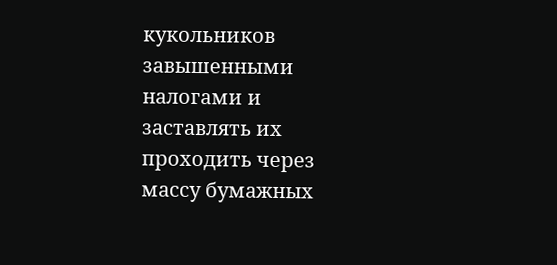кукольников завышенными налогами и заставлять их проходить через массу бумажных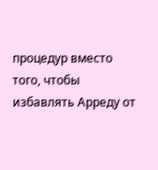процедур вместо того, чтобы избавлять Арреду от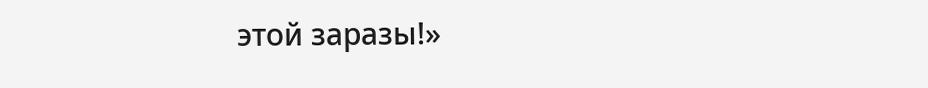этой заразы!»